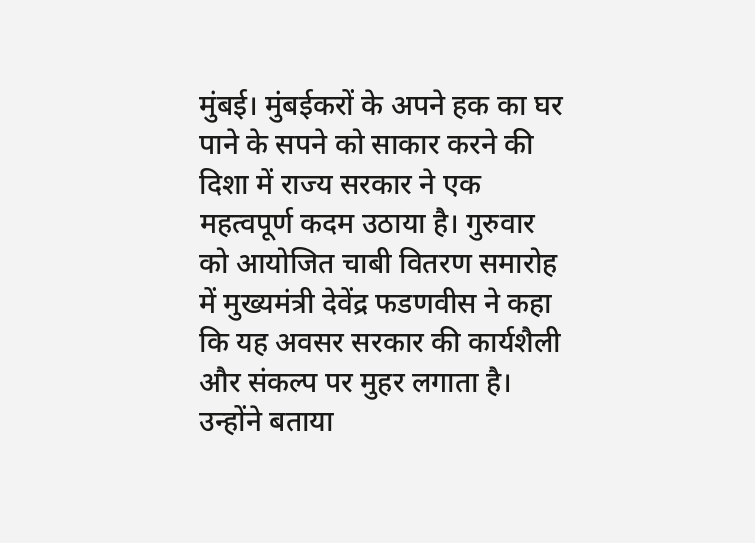मुंबई। मुंबईकरों के अपने हक का घर पाने के सपने को साकार करने की दिशा में राज्य सरकार ने एक महत्वपूर्ण कदम उठाया है। गुरुवार को आयोजित चाबी वितरण समारोह में मुख्यमंत्री देवेंद्र फडणवीस ने कहा कि यह अवसर सरकार की कार्यशैली और संकल्प पर मुहर लगाता है। उन्होंने बताया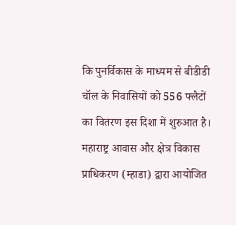कि पुनर्विकास के माध्यम से बीडीडी चॉल के निवासियों को 556 फ्लैटों का वितरण इस दिशा में शुरुआत है। महाराष्ट्र आवास और क्षेत्र विकास प्राधिकरण (म्हाडा) द्वारा आयोजित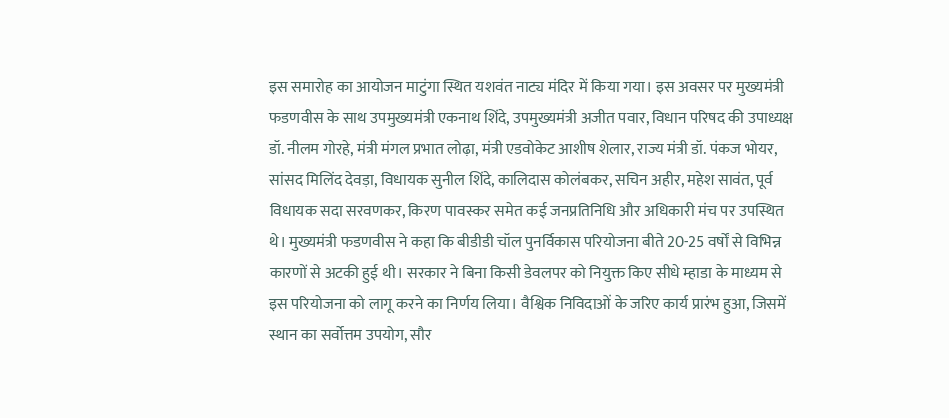इस समारोह का आयोजन माटुंगा स्थित यशवंत नाट्य मंदिर में किया गया। इस अवसर पर मुख्यमंत्री फडणवीस के साथ उपमुख्यमंत्री एकनाथ शिंदे, उपमुख्यमंत्री अजीत पवार, विधान परिषद की उपाध्यक्ष डॉ. नीलम गोरहे, मंत्री मंगल प्रभात लोढ़ा, मंत्री एडवोकेट आशीष शेलार, राज्य मंत्री डॉ. पंकज भोयर, सांसद मिलिंद देवड़ा, विधायक सुनील शिंदे, कालिदास कोलंबकर, सचिन अहीर, महेश सावंत, पूर्व विधायक सदा सरवणकर, किरण पावस्कर समेत कई जनप्रतिनिधि और अधिकारी मंच पर उपस्थित थे। मुख्यमंत्री फडणवीस ने कहा कि बीडीडी चॉल पुनर्विकास परियोजना बीते 20-25 वर्षों से विभिन्न कारणों से अटकी हुई थी। सरकार ने बिना किसी डेवलपर को नियुक्त किए सीधे म्हाडा के माध्यम से इस परियोजना को लागू करने का निर्णय लिया। वैश्विक निविदाओं के जरिए कार्य प्रारंभ हुआ, जिसमें स्थान का सर्वोत्तम उपयोग, सौर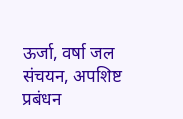ऊर्जा, वर्षा जल संचयन, अपशिष्ट प्रबंधन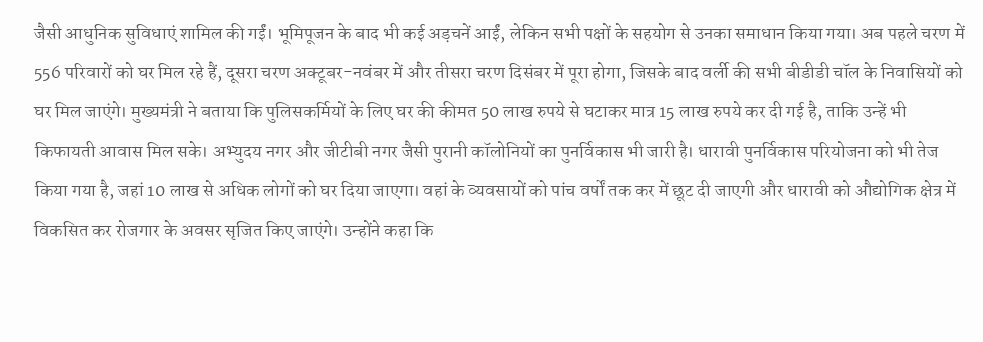जैसी आधुनिक सुविधाएं शामिल की गईं। भूमिपूजन के बाद भी कई अड़चनें आईं, लेकिन सभी पक्षों के सहयोग से उनका समाधान किया गया। अब पहले चरण में 556 परिवारों को घर मिल रहे हैं, दूसरा चरण अक्टूबर-नवंबर में और तीसरा चरण दिसंबर में पूरा होगा, जिसके बाद वर्ली की सभी बीडीडी चॉल के निवासियों को घर मिल जाएंगे। मुख्यमंत्री ने बताया कि पुलिसकर्मियों के लिए घर की कीमत 50 लाख रुपये से घटाकर मात्र 15 लाख रुपये कर दी गई है, ताकि उन्हें भी किफायती आवास मिल सके। अभ्युदय नगर और जीटीबी नगर जैसी पुरानी कॉलोनियों का पुनर्विकास भी जारी है। धारावी पुनर्विकास परियोजना को भी तेज किया गया है, जहां 10 लाख से अधिक लोगों को घर दिया जाएगा। वहां के व्यवसायों को पांच वर्षों तक कर में छूट दी जाएगी और धारावी को औद्योगिक क्षेत्र में विकसित कर रोजगार के अवसर सृजित किए जाएंगे। उन्होंने कहा कि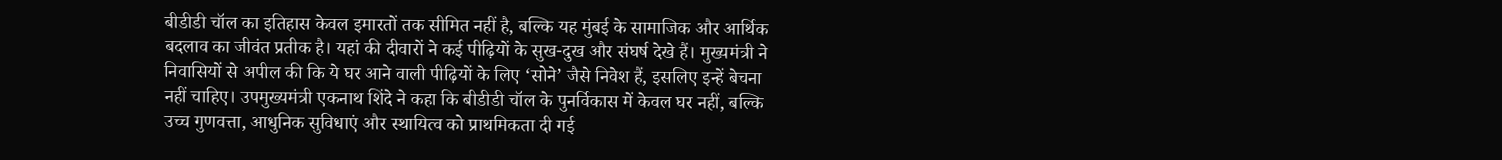बीडीडी चॉल का इतिहास केवल इमारतों तक सीमित नहीं है, बल्कि यह मुंबई के सामाजिक और आर्थिक बदलाव का जीवंत प्रतीक है। यहां की दीवारों ने कई पीढ़ियों के सुख-दुख और संघर्ष देखे हैं। मुख्यमंत्री ने निवासियों से अपील की कि ये घर आने वाली पीढ़ियों के लिए ‘सोने’ जैसे निवेश हैं, इसलिए इन्हें बेचना नहीं चाहिए। उपमुख्यमंत्री एकनाथ शिंदे ने कहा कि बीडीडी चॉल के पुनर्विकास में केवल घर नहीं, बल्कि उच्च गुणवत्ता, आधुनिक सुविधाएं और स्थायित्व को प्राथमिकता दी गई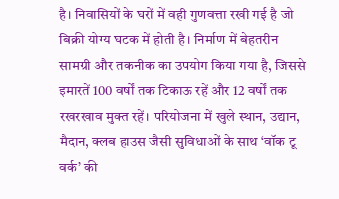है। निवासियों के घरों में वही गुणवत्ता रखी गई है जो बिक्री योग्य घटक में होती है। निर्माण में बेहतरीन सामग्री और तकनीक का उपयोग किया गया है, जिससे इमारतें 100 वर्षों तक टिकाऊ रहें और 12 वर्षों तक रखरखाव मुक्त रहें। परियोजना में खुले स्थान, उद्यान, मैदान, क्लब हाउस जैसी सुविधाओं के साथ ‘वॉक टू वर्क’ की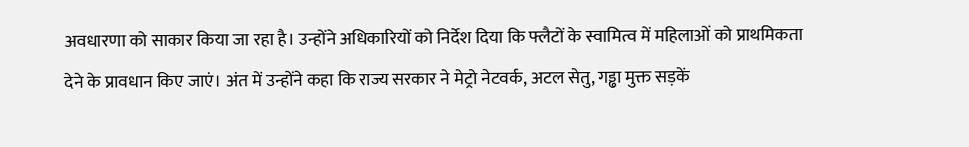अवधारणा को साकार किया जा रहा है। उन्होंने अधिकारियों को निर्देश दिया कि फ्लैटों के स्वामित्व में महिलाओं को प्राथमिकता देने के प्रावधान किए जाएं। अंत में उन्होंने कहा कि राज्य सरकार ने मेट्रो नेटवर्क, अटल सेतु, गड्ढा मुक्त सड़कें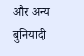और अन्य बुनियादी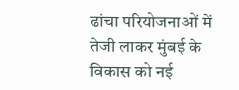ढांचा परियोजनाओं में तेजी लाकर मुंबई के विकास को नई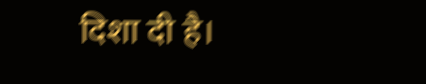दिशा दी है।